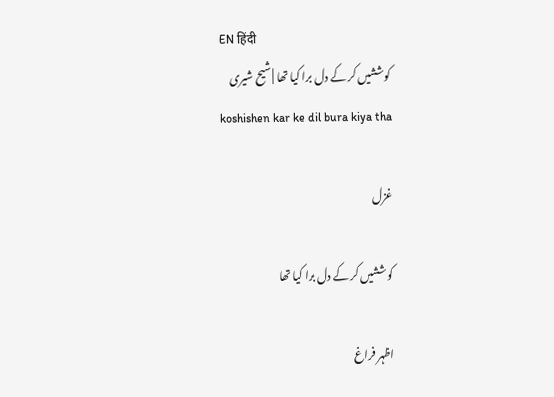EN हिंदी
کوششیں کر کے دل برا کیا تھا | شیح شیری
koshishen kar ke dil bura kiya tha

غزل

کوششیں کر کے دل برا کیا تھا

اظہر فراغ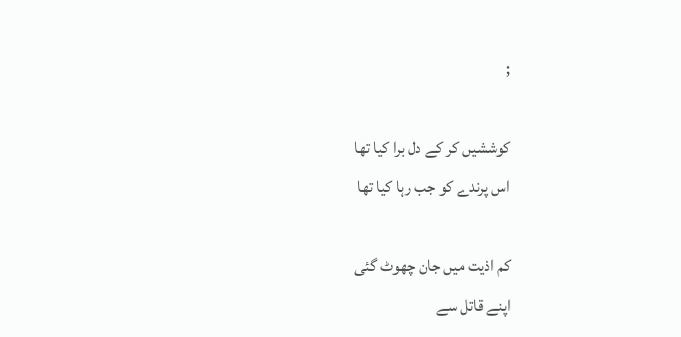;

کوششیں کر کے دل برا کیا تھا
اس پرندے کو جب رہا کیا تھا

کم اذیت میں جان چھوٹ گئی
اپنے قاتل سے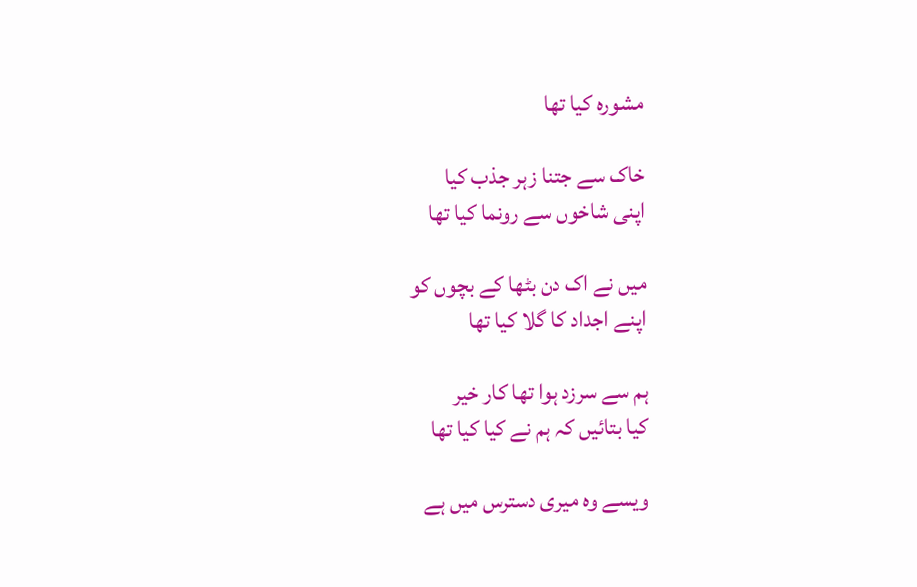مشورہ کیا تھا

خاک سے جتنا زہر جذب کیا
اپنی شاخوں سے رونما کیا تھا

میں نے اک دن بٹھا کے بچوں کو
اپنے اجداد کا گلا کیا تھا

ہم سے سرزد ہوا تھا کار خیر
کیا بتائیں کہ ہم نے کیا کیا تھا

ویسے وہ میری دسترس میں ہے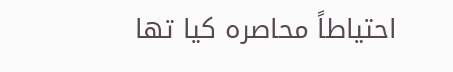احتیاطاً محاصرہ کیا تھا